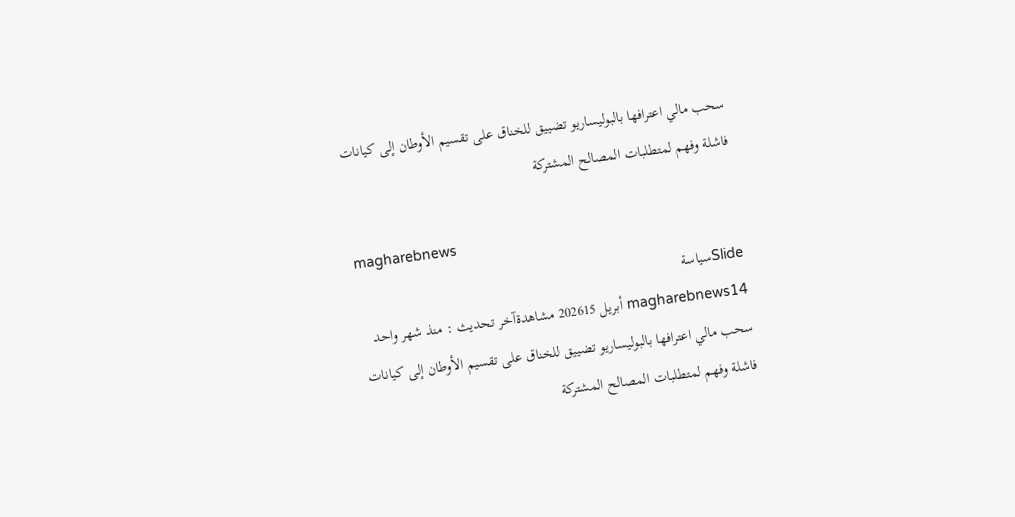سحب مالي اعترافها بالبوليساريو تضييق للخناق على تقسيم الأوطان إلى كيانات فاشلة وفهم لمتطلبات المصالح المشتركة

magharebnews
Slideسياسة
magharebnews14 أبريل 202615 مشاهدةآخر تحديث : منذ شهر واحد
سحب مالي اعترافها بالبوليساريو تضييق للخناق على تقسيم الأوطان إلى كيانات فاشلة وفهم لمتطلبات المصالح المشتركة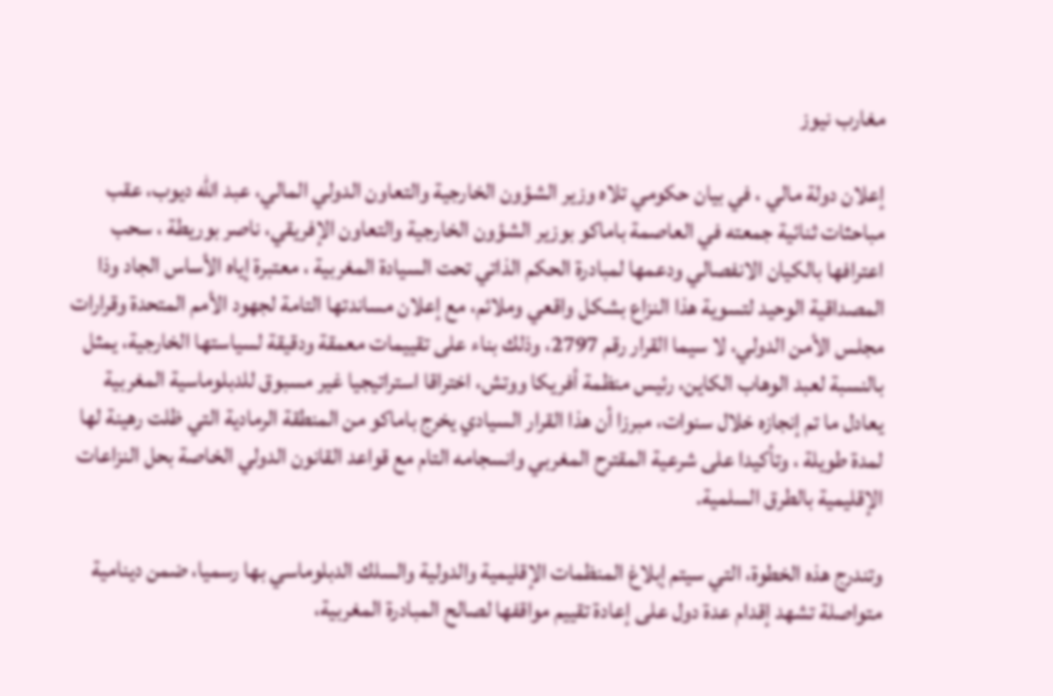مغارب نيوز

إعلان دولة مالي ، في بيان حكومي تلاه وزير الشؤون الخارجية والتعاون الدولي المالي، عبد الله ديوب، عقب مباحثات ثنائية جمعته في العاصمة باماكو بوزير الشؤون الخارجية والتعاون الإفريقي، ناصر بوريطة ، سحب اعترافها بالكيان الانفصالي ودعمها لمبادرة الحكم الذاتي تحت السيادة المغربية ، معتبرة إياه الأساس الجاد وذا المصداقية الوحيد لتسوية هذا النزاع بشكل واقعي وملائم، مع إعلان مساندتها التامة لجهود الأمم المتحدة وقرارات مجلس الأمن الدولي، لا سيما القرار رقم 2797، وذلك بناء على تقييمات معمقة ودقيقة لسياستها الخارجية، يمثل بالنسبة لعبد الوهاب الكاين، رئيس منظمة أفريكا ووتش، اختراقا استراتيجيا غير مسبوق للدبلوماسية المغربية يعادل ما تم إنجازه خلال سنوات، مبرزا أن هذا القرار السيادي يخرج باماكو من المنطقة الرمادية التي ظلت رهينة لها لمدة طويلة ، وتأكيدا على شرعية المقترح المغربي وانسجامه التام مع قواعد القانون الدولي الخاصة بحل النزاعات الإقليمية بالطرق السلمية.

وتندرج هذه الخطوة، التي سيتم إبلاغ المنظمات الإقليمية والدولية والسلك الدبلوماسي بها رسميا، ضمن دينامية متواصلة تشهد إقدام عدة دول على إعادة تقييم مواقفها لصالح المبادرة المغربية،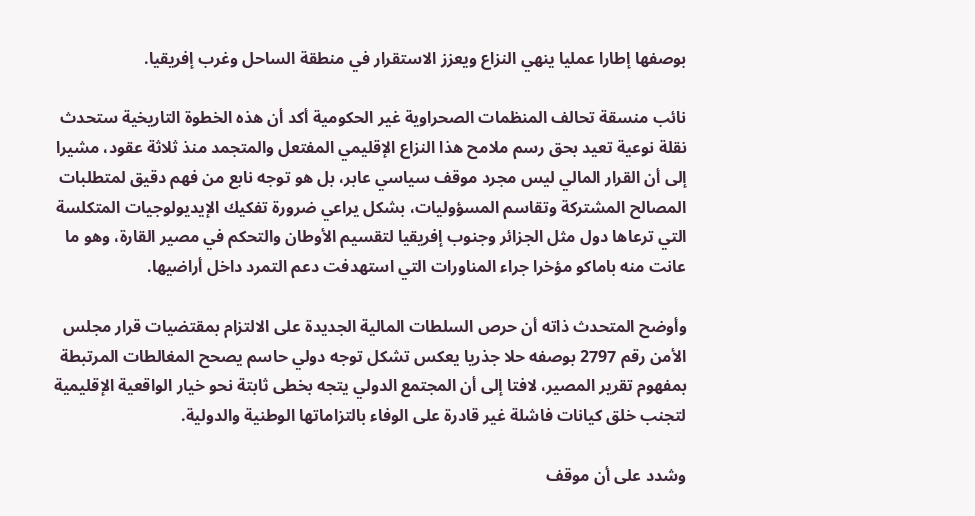بوصفها إطارا عمليا ينهي النزاع ويعزز الاستقرار في منطقة الساحل وغرب إفريقيا.

نائب منسقة تحالف المنظمات الصحراوية غير الحكومية أكد أن هذه الخطوة التاريخية ستحدث نقلة نوعية تعيد بحق رسم ملامح هذا النزاع الإقليمي المفتعل والمتجمد منذ ثلاثة عقود، مشيرا إلى أن القرار المالي ليس مجرد موقف سياسي عابر، بل هو توجه نابع من فهم دقيق لمتطلبات المصالح المشتركة وتقاسم المسؤوليات، بشكل يراعي ضرورة تفكيك الإيديولوجيات المتكلسة التي ترعاها دول مثل الجزائر وجنوب إفريقيا لتقسيم الأوطان والتحكم في مصير القارة، وهو ما عانت منه باماكو مؤخرا جراء المناورات التي استهدفت دعم التمرد داخل أراضيها.

وأوضح المتحدث ذاته أن حرص السلطات المالية الجديدة على الالتزام بمقتضيات قرار مجلس الأمن رقم 2797 بوصفه حلا جذريا يعكس تشكل توجه دولي حاسم يصحح المغالطات المرتبطة بمفهوم تقرير المصير، لافتا إلى أن المجتمع الدولي يتجه بخطى ثابتة نحو خيار الواقعية الإقليمية لتجنب خلق كيانات فاشلة غير قادرة على الوفاء بالتزاماتها الوطنية والدولية.

وشدد على أن موقف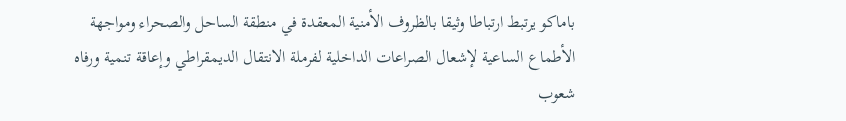باماكو يرتبط ارتباطا وثيقا بالظروف الأمنية المعقدة في منطقة الساحل والصحراء ومواجهة الأطماع الساعية لإشعال الصراعات الداخلية لفرملة الانتقال الديمقراطي وإعاقة تنمية ورفاه شعوب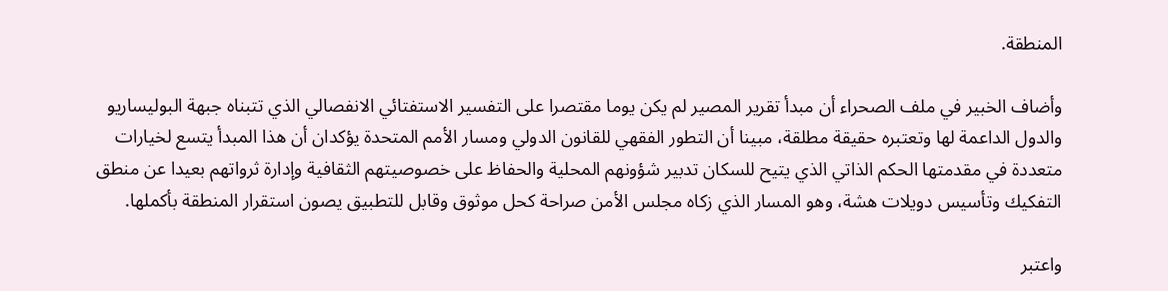المنطقة.

وأضاف الخبير في ملف الصحراء أن مبدأ تقرير المصير لم يكن يوما مقتصرا على التفسير الاستفتائي الانفصالي الذي تتبناه جبهة البوليساريو والدول الداعمة لها وتعتبره حقيقة مطلقة، مبينا أن التطور الفقهي للقانون الدولي ومسار الأمم المتحدة يؤكدان أن هذا المبدأ يتسع لخيارات متعددة في مقدمتها الحكم الذاتي الذي يتيح للسكان تدبير شؤونهم المحلية والحفاظ على خصوصيتهم الثقافية وإدارة ثرواتهم بعيدا عن منطق التفكيك وتأسيس دويلات هشة، وهو المسار الذي زكاه مجلس الأمن صراحة كحل موثوق وقابل للتطبيق يصون استقرار المنطقة بأكملها.

واعتبر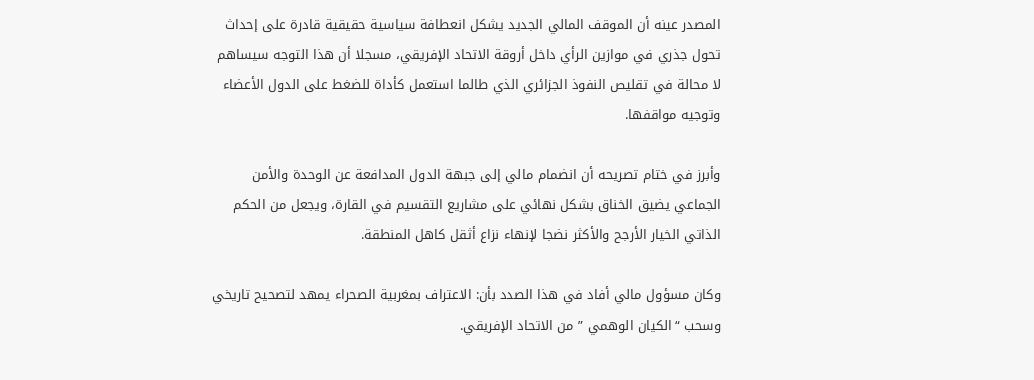المصدر عينه أن الموقف المالي الجديد يشكل انعطافة سياسية حقيقية قادرة على إحداث تحول جذري في موازين الرأي داخل أروقة الاتحاد الإفريقي، مسجلا أن هذا التوجه سيساهم لا محالة في تقليص النفوذ الجزائري الذي طالما استعمل كأداة للضغط على الدول الأعضاء وتوجيه مواقفها.

وأبرز في ختام تصريحه أن انضمام مالي إلى جبهة الدول المدافعة عن الوحدة والأمن الجماعي يضيق الخناق بشكل نهائي على مشاريع التقسيم في القارة، ويجعل من الحكم الذاتي الخيار الأرجح والأكثر نضجا لإنهاء نزاع أثقل كاهل المنطقة.

وكان مسؤول مالي أفاد في هذا الصدد بأن: الاعتراف بمغربية الصحراء يمهد لتصحيح تاريخي وسحب “الكيان الوهمي ” من الاتحاد الإفريقي.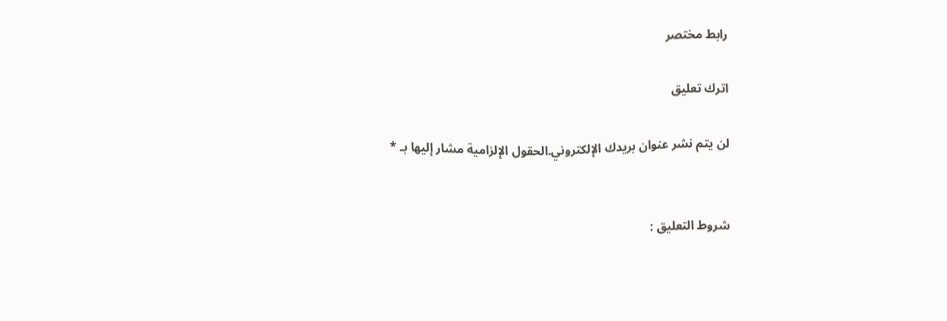رابط مختصر

اترك تعليق

لن يتم نشر عنوان بريدك الإلكتروني.الحقول الإلزامية مشار إليها بـ *


شروط التعليق :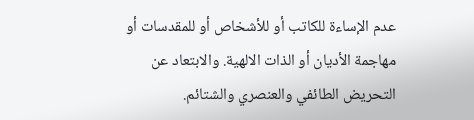عدم الإساءة للكاتب أو للأشخاص أو للمقدسات أو مهاجمة الأديان أو الذات الالهية. والابتعاد عن التحريض الطائفي والعنصري والشتائم.